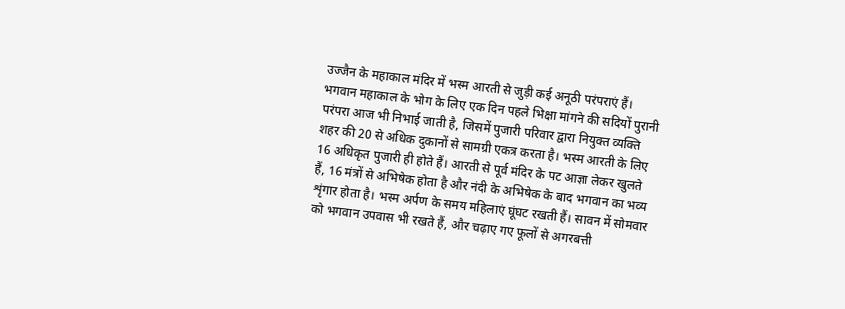उज्जैन के महाकाल मंदिर में भस्म आरती से जुड़ी कई अनूठी परंपराएं हैं। भगवान महाकाल के भोग के लिए एक दिन पहले भिक्षा मांगने की सदियों पुरानी परंपरा आज भी निभाई जाती है, जिसमें पुजारी परिवार द्वारा नियुक्त व्यक्ति शहर की 20 से अधिक दुकानों से सामग्री एकत्र करता है। भस्म आरती के लिए 16 अधिकृत पुजारी ही होते हैं। आरती से पूर्व मंदिर के पट आज्ञा लेकर खुलते हैं, 16 मंत्रों से अभिषेक होता है और नंदी के अभिषेक के बाद भगवान का भव्य शृंगार होता है। भस्म अर्पण के समय महिलाएं घूंघट रखती हैं। सावन में सोमवार को भगवान उपवास भी रखते हैं, और चढ़ाए गए फूलों से अगरबत्ती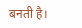बनती है।